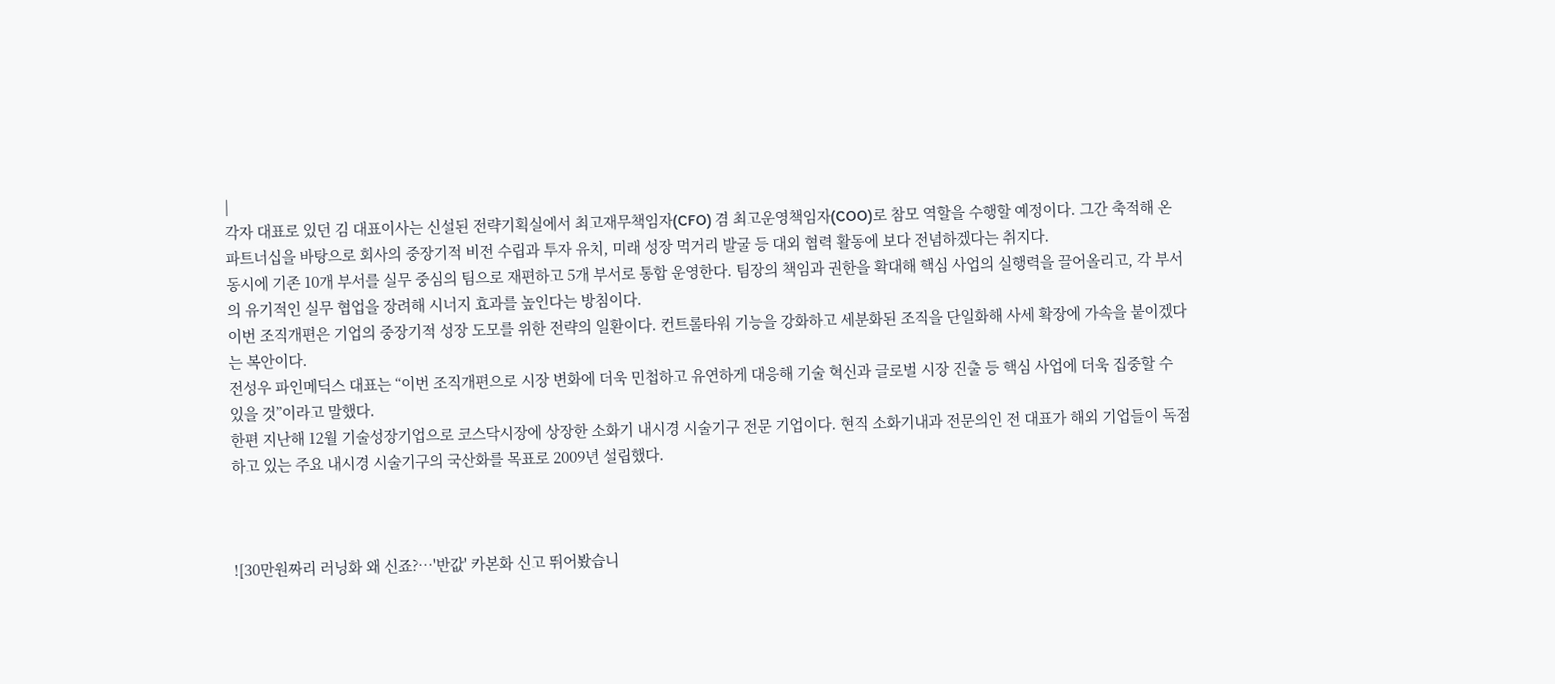|
각자 대표로 있던 김 대표이사는 신설된 전략기획실에서 최고재무책임자(CFO) 겸 최고운영책임자(COO)로 참모 역할을 수행할 예정이다. 그간 축적해 온 파트너십을 바탕으로 회사의 중장기적 비전 수립과 투자 유치, 미래 성장 먹거리 발굴 등 대외 협력 활동에 보다 전념하겠다는 취지다.
동시에 기존 10개 부서를 실무 중심의 팀으로 재편하고 5개 부서로 통합 운영한다. 팀장의 책임과 권한을 확대해 핵심 사업의 실행력을 끌어올리고, 각 부서의 유기적인 실무 협업을 장려해 시너지 효과를 높인다는 방침이다.
이번 조직개편은 기업의 중장기적 성장 도모를 위한 전략의 일환이다. 컨트롤타워 기능을 강화하고 세분화된 조직을 단일화해 사세 확장에 가속을 붙이겠다는 복안이다.
전성우 파인메딕스 대표는 “이번 조직개편으로 시장 변화에 더욱 민첩하고 유연하게 대응해 기술 혁신과 글로벌 시장 진출 등 핵심 사업에 더욱 집중할 수 있을 것”이라고 말했다.
한편 지난해 12월 기술성장기업으로 코스닥시장에 상장한 소화기 내시경 시술기구 전문 기업이다. 현직 소화기내과 전문의인 전 대표가 해외 기업들이 독점하고 있는 주요 내시경 시술기구의 국산화를 목표로 2009년 설립했다.



![30만원짜리 러닝화 왜 신죠?…'반값' 카본화 신고 뛰어봤습니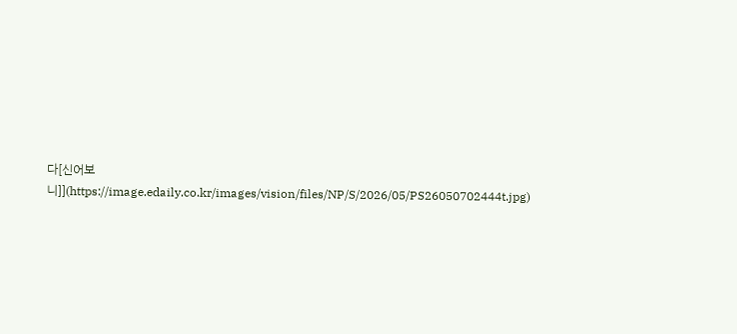다[신어보니]](https://image.edaily.co.kr/images/vision/files/NP/S/2026/05/PS26050702444t.jpg)